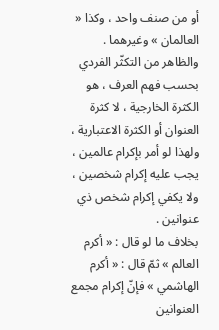أو من صنف واحد ، وكذا « العالمان » وغيرهما .
والظاهر من التكثّر الفردي بحسب فهم العرف ، هو الكثرة الخارجية ، لا كثرة العنوان أو الكثرة الاعتبارية ، ولهذا لو أمر بإكرام عالمين ، يجب عليه إكرام شخصين ، ولا يكفي إكرام شخص ذي عنوانين .
بخلاف ما لو قال : « أكرم العالم » ثمّ قال : « أكرم الهاشمي » فإنّ إكرام مجمع العنوانين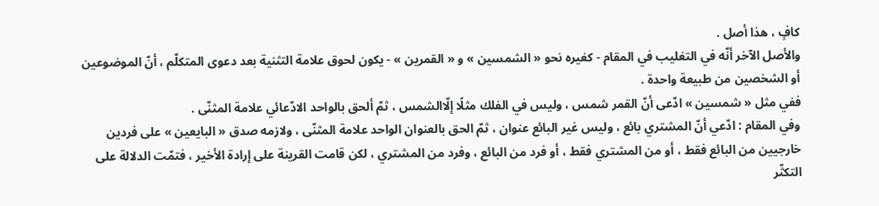كافٍ ، هذا أصل .
والأصل الآخر أنّه في التغليب في المقام - كغيره نحو « الشمسين » و « القمرين » - يكون لحوق علامة التثنية بعد دعوى المتكلّم ، أنّ الموضوعين أو الشخصين من طبيعة واحدة .
ففي مثل « شمسين » ادّعى أنّ القمر شمس ، وليس في الفلك مثلًا إلّاالشمس ، ثمّ ألحق بالواحد الادّعائي علامة المثنّى .
وفي المقام : ادّعي أنّ المشتري بائع ، وليس غير البائع عنوان ، ثمّ الحق بالعنوان الواحد علامة المثنّى ، ولازمه صدق « البايعين » على فردين خارجيين من البائع فقط ، أو من المشتري فقط ، أو فرد من البائع ، وفرد من المشتري ، لكن قامت القرينة على إرادة الأخير ، فتمّت الدلالة على التكثّر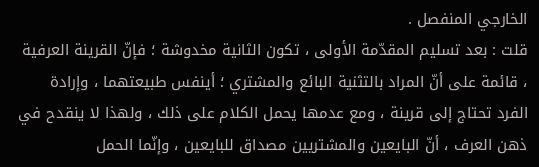الخارجي المنفصل .
قلت : بعد تسليم المقدّمة الأولى ، تكون الثانية مخدوشة ؛ فإنّ القرينة العرفية ، قائمة على أنّ المراد بالتثنية البائع والمشتري ؛ أينفس طبيعتهما ، وإرادة الفرد تحتاج إلى قرينة ، ومع عدمها يحمل الكلام على ذلك ، ولهذا لا ينقدح في ذهن العرف ، أنّ البايعين والمشتريين مصداق للبايعين ، وإنّما الحمل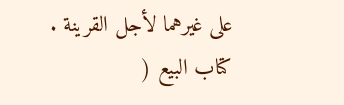على غيرهما لأجل القرينة .
كتاب البيع (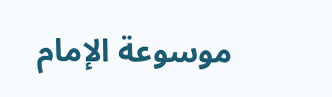موسوعة الإمام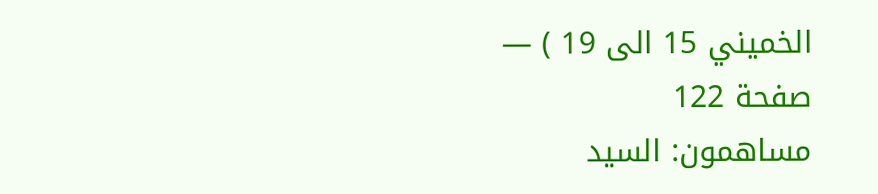الخميني 15 الى 19 ) — صفحة 122
مساهمون: السيد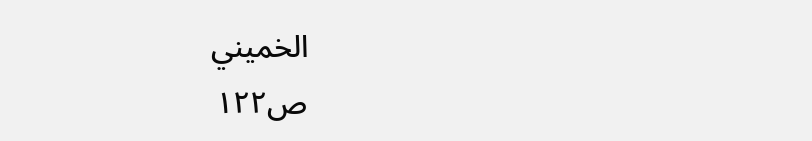الخميني
ص١٢٢